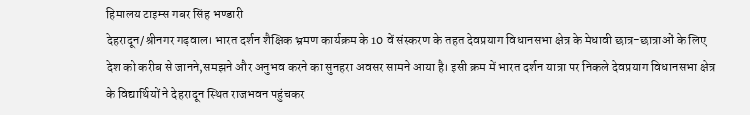हिमालय टाइम्स गबर सिंह भण्डारी
देहरादून/श्रीनगर गढ़वाल। भारत दर्शन शैक्षिक भ्रमण कार्यक्रम के 10 वें संस्करण के तहत देवप्रयाग विधानसभा क्षेत्र के मेधावी छात्र-छात्राओं के लिए देश को करीब से जानने,समझने और अनुभव करने का सुनहरा अवसर सामने आया है। इसी क्रम में भारत दर्शन यात्रा पर निकले देवप्रयाग विधानसभा क्षेत्र के विद्यार्थियों ने देहरादून स्थित राजभवन पहुंचकर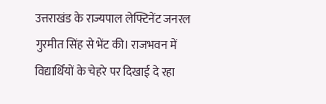उत्तराखंड के राज्यपाल लेफ्टिनेंट जनरल गुरमीत सिंह से भेंट की। राजभवन में विद्यार्थियों के चेहरे पर दिखाई दे रहा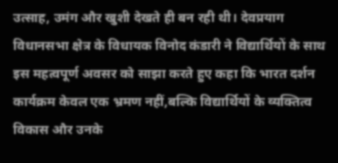उत्साह, उमंग और खुशी देखते ही बन रही थी। देवप्रयाग विधानसभा क्षेत्र के विधायक विनोद कंडारी ने विद्यार्थियों के साथ इस महत्वपूर्ण अवसर को साझा करते हुए कहा कि भारत दर्शन कार्यक्रम केवल एक भ्रमण नहीं,बल्कि विद्यार्थियों के व्यक्तित्व विकास और उनके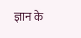ज्ञान के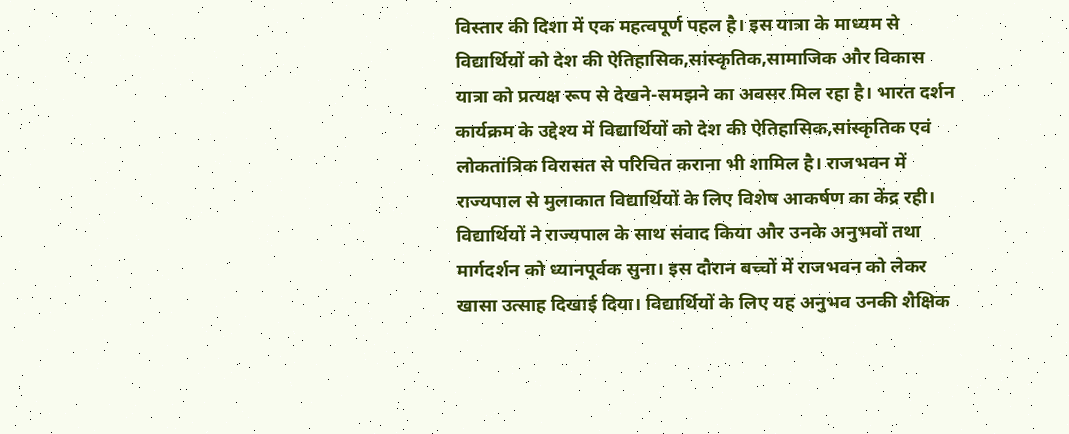विस्तार की दिशा में एक महत्वपूर्ण पहल है। इस यात्रा के माध्यम से विद्यार्थियों को देश की ऐतिहासिक,सांस्कृतिक,सामाजिक और विकास यात्रा को प्रत्यक्ष रूप से देखने-समझने का अवसर मिल रहा है। भारत दर्शन कार्यक्रम के उद्देश्य में विद्यार्थियों को देश की ऐतिहासिक,सांस्कृतिक एवं लोकतांत्रिक विरासत से परिचित कराना भी शामिल है। राजभवन में राज्यपाल से मुलाकात विद्यार्थियों के लिए विशेष आकर्षण का केंद्र रही। विद्यार्थियों ने राज्यपाल के साथ संवाद किया और उनके अनुभवों तथा मार्गदर्शन को ध्यानपूर्वक सुना। इस दौरान बच्चों में राजभवन को लेकर खासा उत्साह दिखाई दिया। विद्यार्थियों के लिए यह अनुभव उनकी शैक्षिक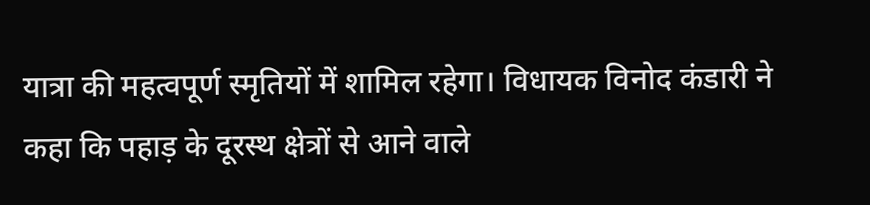यात्रा की महत्वपूर्ण स्मृतियों में शामिल रहेगा। विधायक विनोद कंडारी ने कहा कि पहाड़ के दूरस्थ क्षेत्रों से आने वाले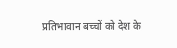प्रतिभावान बच्चों को देश के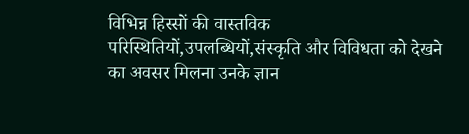विभिन्न हिस्सों की वास्तविक परिस्थितियों,उपलब्धियों,संस्कृति और विविधता को देखने का अवसर मिलना उनके ज्ञान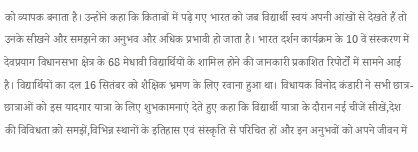को व्यापक बनाता है। उन्होंने कहा कि किताबों में पढ़े गए भारत को जब विद्यार्थी स्वयं अपनी आंखों से देखते हैं तो उनके सीखने और समझने का अनुभव और अधिक प्रभावी हो जाता है। भारत दर्शन कार्यक्रम के 10 वें संस्करण में देवप्रयाग विधानसभा क्षेत्र के 68 मेधावी विद्यार्थियों के शामिल होने की जानकारी प्रकाशित रिपोर्टों में सामने आई है। विद्यार्थियों का दल 16 सितंबर को शैक्षिक भ्रमण के लिए रवाना हुआ था। विधायक विनोद कंडारी ने सभी छात्र-छात्राओं को इस यादगार यात्रा के लिए शुभकामनाएं देते हुए कहा कि विद्यार्थी यात्रा के दौरान नई चीजें सीखें,देश की विविधता को समझें,विभिन्न स्थानों के इतिहास एवं संस्कृति से परिचित हों और इन अनुभवों को अपने जीवन में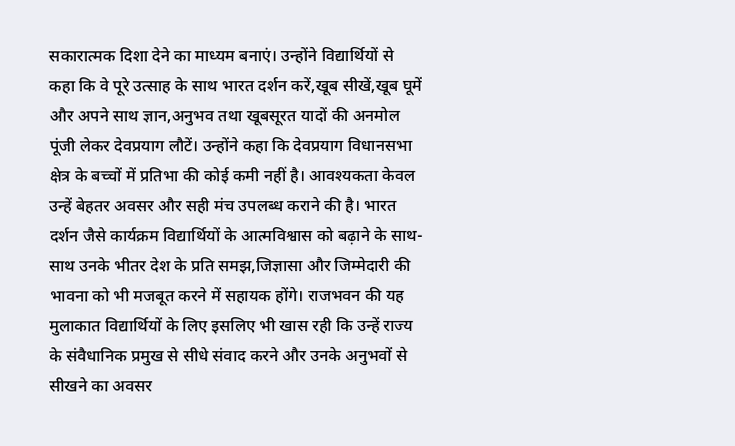सकारात्मक दिशा देने का माध्यम बनाएं। उन्होंने विद्यार्थियों से कहा कि वे पूरे उत्साह के साथ भारत दर्शन करें,खूब सीखें,खूब घूमें और अपने साथ ज्ञान,अनुभव तथा खूबसूरत यादों की अनमोल पूंजी लेकर देवप्रयाग लौटें। उन्होंने कहा कि देवप्रयाग विधानसभा क्षेत्र के बच्चों में प्रतिभा की कोई कमी नहीं है। आवश्यकता केवल उन्हें बेहतर अवसर और सही मंच उपलब्ध कराने की है। भारत दर्शन जैसे कार्यक्रम विद्यार्थियों के आत्मविश्वास को बढ़ाने के साथ-साथ उनके भीतर देश के प्रति समझ,जिज्ञासा और जिम्मेदारी की भावना को भी मजबूत करने में सहायक होंगे। राजभवन की यह मुलाकात विद्यार्थियों के लिए इसलिए भी खास रही कि उन्हें राज्य के संवैधानिक प्रमुख से सीधे संवाद करने और उनके अनुभवों से सीखने का अवसर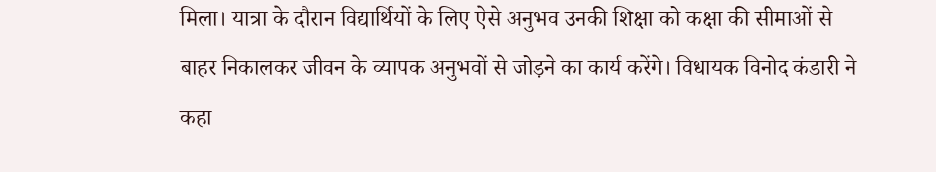मिला। यात्रा के दौरान विद्यार्थियों के लिए ऐसे अनुभव उनकी शिक्षा को कक्षा की सीमाओं से बाहर निकालकर जीवन के व्यापक अनुभवों से जोड़ने का कार्य करेंगे। विधायक विनोद कंडारी ने कहा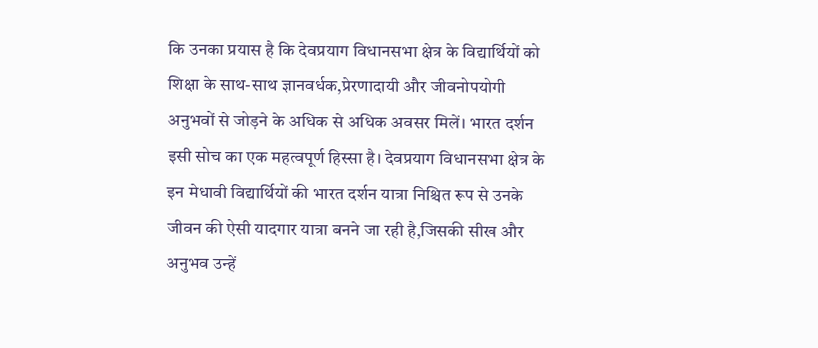कि उनका प्रयास है कि देवप्रयाग विधानसभा क्षेत्र के विद्यार्थियों को शिक्षा के साथ-साथ ज्ञानवर्धक,प्रेरणादायी और जीवनोपयोगी अनुभवों से जोड़ने के अधिक से अधिक अवसर मिलें। भारत दर्शन इसी सोच का एक महत्वपूर्ण हिस्सा है। देवप्रयाग विधानसभा क्षेत्र के इन मेधावी विद्यार्थियों की भारत दर्शन यात्रा निश्चित रूप से उनके जीवन की ऐसी यादगार यात्रा बनने जा रही है,जिसकी सीख और अनुभव उन्हें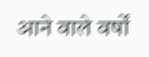आने वाले वर्षों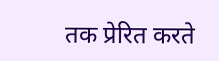तक प्रेरित करते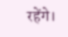रहेंगे।